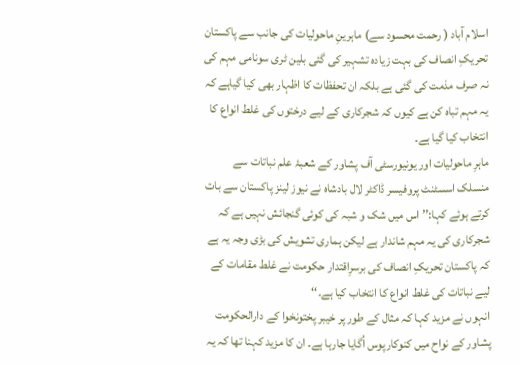اسلام آباد ( رحمت محسود سے) ماہرینِ ماحولیات کی جانب سے پاکستان تحریکِ انصاف کی بہت زیادہ تشہیر کی گئی بلین ٹری سونامی مہم کی نہ صرف مذمت کی گئی ہے بلکہ ان تحفظات کا اظہار بھی کیا گیاہے کہ یہ مہم تباہ کن ہے کیوں کہ شجرکاری کے لیے درختوں کی غلط انواع کا انتخاب کیا گیا ہے۔
ماہرِ ماحولیات اور یونیورسٹی آف پشاور کے شعبۂ علم نباتات سے منسلک اسسٹنٹ پروفیسر ڈاکٹر لال بادشاہ نے نیوز لینز پاکستان سے بات کرتے ہوئے کہا:’’ اس میں شک و شبہ کی کوئی گنجائش نہیں ہے کہ شجرکاری کی یہ مہم شاندار ہے لیکن ہماری تشویش کی بڑی وجہ یہ ہے کہ پاکستان تحریکِ انصاف کی برسرِاقتدار حکومت نے غلط مقامات کے لیے نباتات کی غلط انواع کا انتخاب کیا ہے۔‘‘
انہوں نے مزید کہا کہ مثال کے طور پر خیبر پختونخوا کے دارالحکومت پشاور کے نواح میں کنوکارپوس اُگایا جارہا ہے۔ ان کا مزید کہنا تھا کہ یہ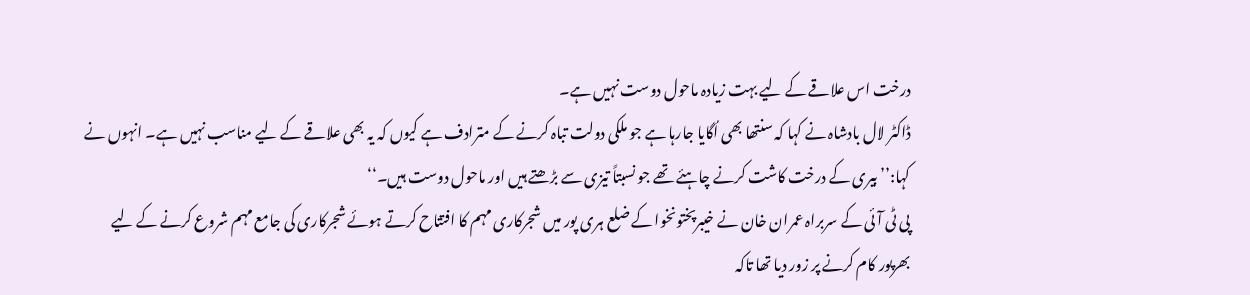درخت اس علاقے کے لیے بہت زیادہ ماحول دوست نہیں ہے۔
ڈاکٹر لال بادشاہ نے کہا کہ سنتھا بھی اُگایا جارہا ہے جو ملکی دولت تباہ کرنے کے مترادف ہے کیوں کہ یہ بھی علاقے کے لیے مناسب نہیں ہے۔ انہوں نے کہا:’’ بیری کے درخت کاشت کرنے چاہئے تھے جو نسبتاً تیزی سے بڑھتے ہیں اور ماحول دوست ہیں۔‘‘
پی ٹی آئی کے سربراہ عمران خان نے خیبرپختونخوا کے ضلع ہری پور میں شجرکاری مہم کا افتتاح کرتے ہوئے شجرکاری کی جامع مہم شروع کرنے کے لیے بھرپور کام کرنے پر زور دیا تھا تاکہ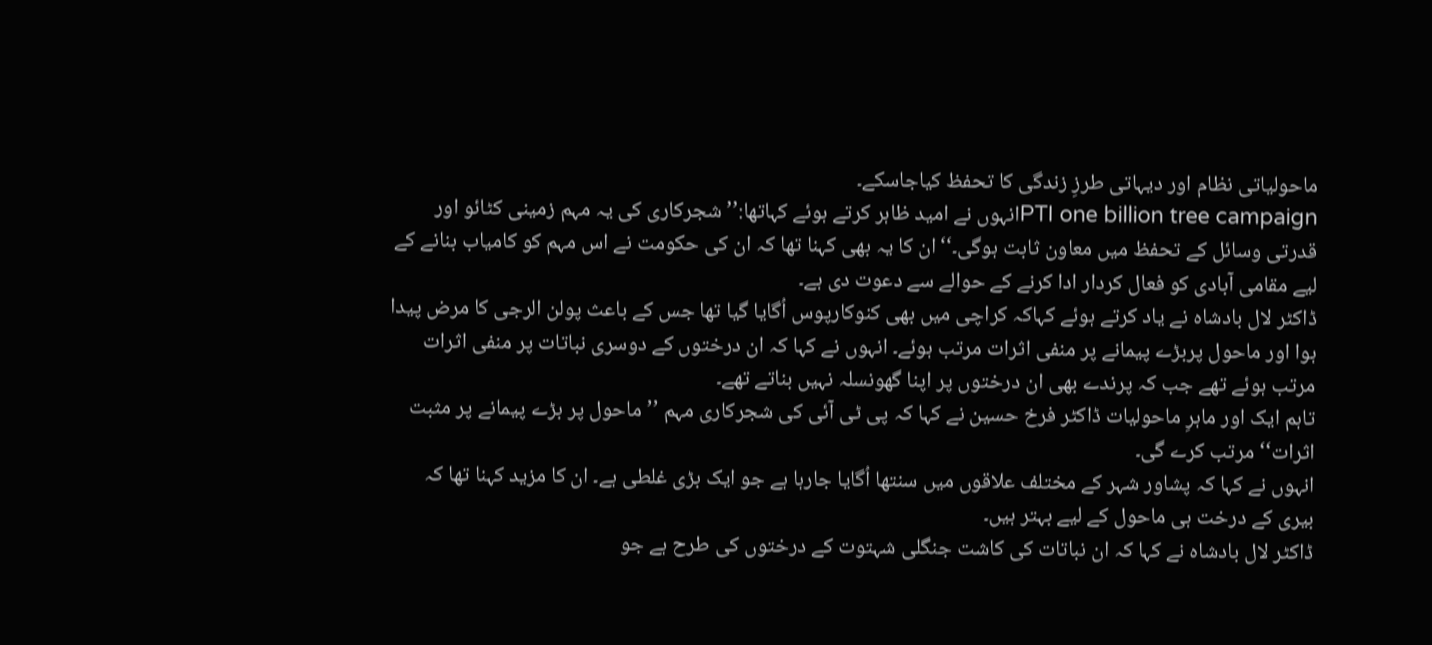ماحولیاتی نظام اور دیہاتی طرزِ زندگی کا تحفظ کیاجاسکے۔
PTI one billion tree campaignانہوں نے امید ظاہر کرتے ہوئے کہاتھا:’’ شجرکاری کی یہ مہم زمینی کٹائو اور قدرتی وسائل کے تحفظ میں معاون ثابت ہوگی۔‘‘ان کا یہ بھی کہنا تھا کہ ان کی حکومت نے اس مہم کو کامیاب بنانے کے لیے مقامی آبادی کو فعال کردار ادا کرنے کے حوالے سے دعوت دی ہے۔
ڈاکٹر لال بادشاہ نے یاد کرتے ہوئے کہاکہ کراچی میں بھی کنوکارپوس اُگایا گیا تھا جس کے باعث پولن الرجی کا مرض پیدا ہوا اور ماحول پربڑے پیمانے پر منفی اثرات مرتب ہوئے۔ انہوں نے کہا کہ ان درختوں کے دوسری نباتات پر منفی اثرات مرتب ہوئے تھے جب کہ پرندے بھی ان درختوں پر اپنا گھونسلہ نہیں بناتے تھے۔
تاہم ایک اور ماہرِ ماحولیات ڈاکٹر فرخ حسین نے کہا کہ پی ٹی آئی کی شجرکاری مہم ’’ ماحول پر بڑے پیمانے پر مثبت اثرات‘‘ مرتب کرے گی۔
انہوں نے کہا کہ پشاور شہر کے مختلف علاقوں میں سنتھا اُگایا جارہا ہے جو ایک بڑی غلطی ہے۔ ان کا مزید کہنا تھا کہ بیری کے درخت ہی ماحول کے لیے بہتر ہیں۔
ڈاکٹر لال بادشاہ نے کہا کہ ان نباتات کی کاشت جنگلی شہتوت کے درختوں کی طرح ہے جو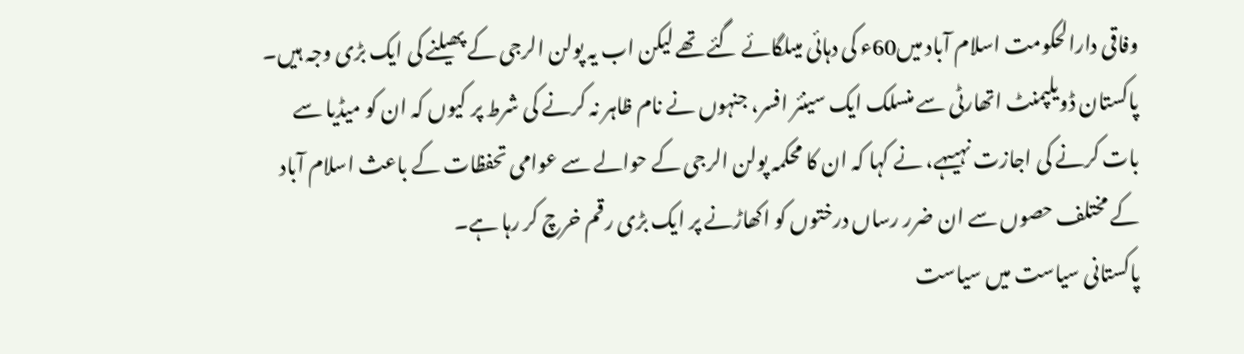وفاقی دارالحکومت اسلام آباد میں60ء کی دہائی میںلگائے گئے تھے لیکن اب یہ پولن الرجی کے پھیلنے کی ایک بڑی وجہ ہیں۔
پاکستان ڈویلپمنٹ اتھارٹی سے منسلک ایک سینئر افسر، جنہوں نے نام ظاہر نہ کرنے کی شرط پر کیوں کہ ان کو میڈیا سے بات کرنے کی اجازت نہیںہے، نے کہا کہ ان کا محکمہ پولن الرجی کے حوالے سے عوامی تحفظات کے باعث اسلام آباد کے مختلف حصوں سے ان ضرر رساں درختوں کو اکھاڑنے پر ایک بڑی رقم خرچ کر رہا ہے۔
پاکستانی سیاست میں سیاست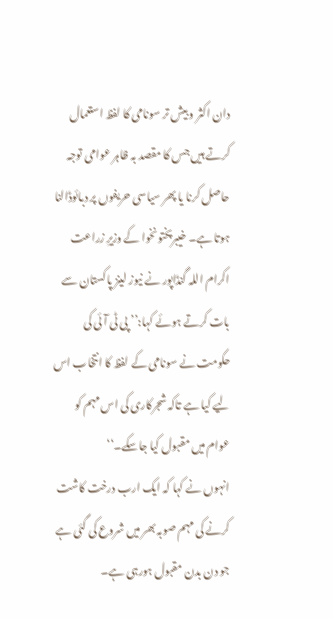دان اکثر و بیش تر سونامی کا لفظ استعمال کرتے ہیں جس کا مقصد بہ ظاہر عوامی توجہ حاصل کرنا یا پھر سیاسی حریفوں پر دبائوڈالنا ہوتا ہے۔ خیبرپختونخوا کے وزیرِ زراعت اکرام اللہ گنڈاپور نے نیوز لینز پاکستان سے بات کرتے ہوئے کہا:’’ پی ٹی آئی کی حکومت نے سونامی کے لفظ کا انتخاب اس لیے کیا ہے تاکہ شجرکاری کی اس مہم کو عوام میں مقبول کیا جاسکے۔‘‘
انہوں نے کہا کہ ایک ارب درخت کاشت کرنے کی مہم صوبہ بھر میں شروع کی گئی ہے جو دن بدن مقبول ہورہی ہے۔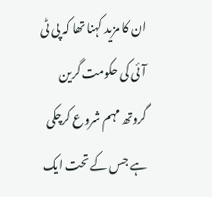ان کا مزید کہنا تھا کہ پی ٹی آئی کی حکومت گرین گروتھ مہم شروع کرچکی ہے جس کے تحت ایک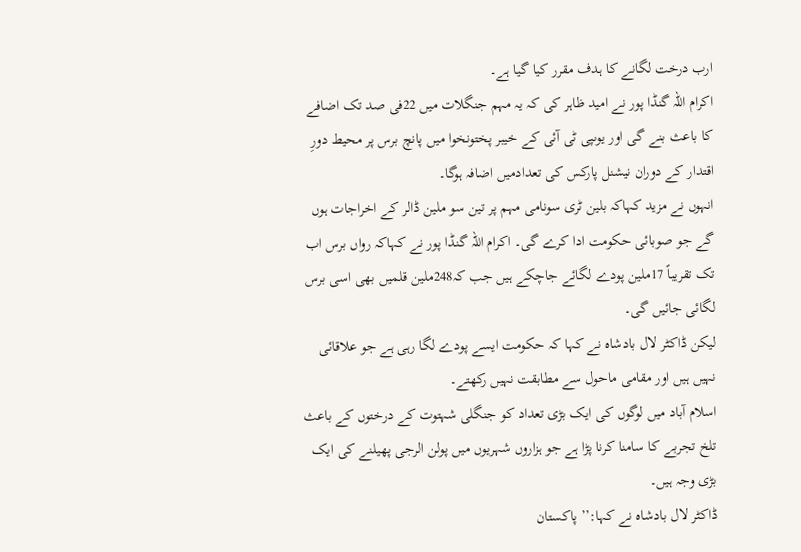ارب درخت لگانے کا ہدف مقرر کیا گیا ہے۔
اکرام اللہ گنڈا پور نے امید ظاہر کی کہ یہ مہم جنگلات میں 22فی صد تک اضافے کا باعث بنے گی اور یوںپی ٹی آئی کے خیبر پختونخوا میں پانچ برس پر محیط دورِ اقتدار کے دوران نیشنل پارکس کی تعدادمیں اضافہ ہوگا۔
انہوں نے مزید کہاکہ بلین ٹری سونامی مہم پر تین سو ملین ڈالر کے اخراجات ہوں گے جو صوبائی حکومت ادا کرے گی۔ اکرام اللہ گنڈا پور نے کہاکہ رواں برس اب تک تقریباً 17ملین پودے لگائے جاچکے ہیں جب کہ248ملین قلمیں بھی اسی برس لگائی جائیں گی۔
لیکن ڈاکٹر لال بادشاہ نے کہا کہ حکومت ایسے پودے لگا رہی ہے جو علاقائی نہیں ہیں اور مقامی ماحول سے مطابقت نہیں رکھتے۔
اسلام آباد میں لوگوں کی ایک بڑی تعداد کو جنگلی شہتوت کے درختوں کے باعث تلخ تجربے کا سامنا کرنا پڑا ہے جو ہزاروں شہریوں میں پولن الرجی پھیلنے کی ایک بڑی وجہ ہیں۔
ڈاکٹر لال بادشاہ نے کہا:’’ پاکستان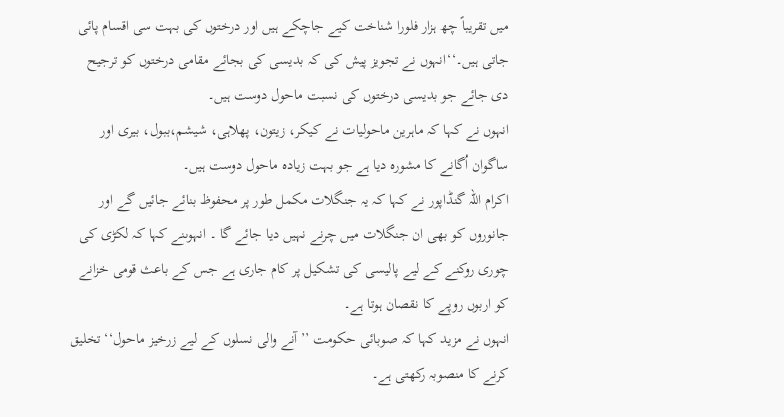میں تقریباً چھ ہزار فلورا شناخت کیے جاچکے ہیں اور درختوں کی بہت سی اقسام پائی جاتی ہیں۔‘‘انہوں نے تجویز پیش کی کہ بدیسی کی بجائے مقامی درختوں کو ترجیح دی جائے جو بدیسی درختوں کی نسبت ماحول دوست ہیں۔
انہوں نے کہا کہ ماہرین ماحولیات نے کیکر، زیتون، پھلاہی، شیشم،ببول، بیری اور ساگوان اُگانے کا مشورہ دیا ہے جو بہت زیادہ ماحول دوست ہیں۔
اکرام اللہ گنڈاپور نے کہا کہ یہ جنگلات مکمل طور پر محفوظ بنائے جائیں گے اور جانوروں کو بھی ان جنگلات میں چرنے نہیں دیا جائے گا ۔ انہوںنے کہا کہ لکڑی کی چوری روکنے کے لیے پالیسی کی تشکیل پر کام جاری ہے جس کے باعث قومی خزانے کو اربوں روپے کا نقصان ہوتا ہے۔
انہوں نے مزید کہا کہ صوبائی حکومت ’’ آنے والی نسلوں کے لیے زرخیز ماحول‘‘ تخلیق کرنے کا منصوبہ رکھتی ہے۔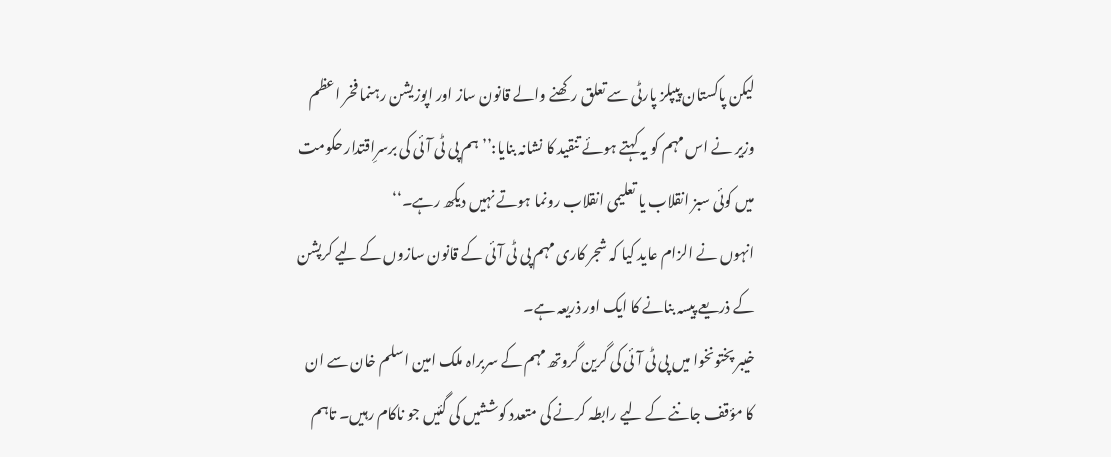لیکن پاکستان پیپلز پارٹی سے تعلق رکھنے والے قانون ساز اور اپوزیشن رہنما فخر اعظم وزیر نے اس مہم کو یہ کہتے ہوئے تنقید کا نشانہ بنایا:’’ ہم پی ٹی آئی کی برسرِاقتدار حکومت میں کوئی سبز انقلاب یا تعلیمی انقلاب رونما ہوتے نہیں دیکھ رہے۔‘‘
انہوں نے الزام عاید کیا کہ شجر کاری مہم پی ٹی آئی کے قانون سازوں کے لیے کرپشن کے ذریعے پیسہ بنانے کا ایک اور ذریعہ ہے۔
خیبر پختونخوا میں پی ٹی آئی کی گرین گروتھ مہم کے سربراہ ملک امین اسلم خان سے ان کا مؤقف جاننے کے لیے رابطہ کرنے کی متعدد کوششیں کی گئیں جو ناکام رہیں۔ تاہم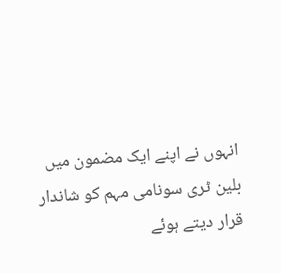انہوں نے اپنے ایک مضمون میں بلین ٹری سونامی مہم کو شاندار قرار دیتے ہوئے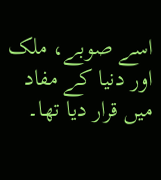اسے صوبے، ملک اور دنیا کے مفاد میں قرار دیا تھا۔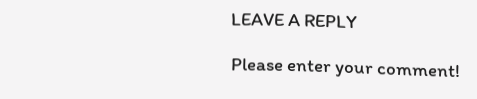LEAVE A REPLY

Please enter your comment!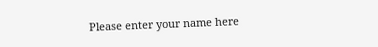Please enter your name here